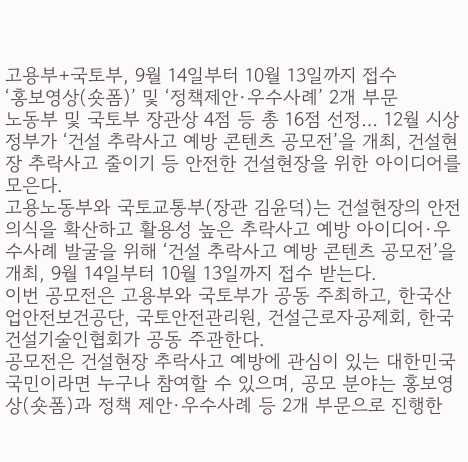고용부+국토부, 9월 14일부터 10월 13일까지 접수
‘홍보영상(숏폼)’ 및 ‘정책제안·우수사례’ 2개 부문
노동부 및 국토부 장관상 4점 등 총 16점 선정… 12월 시상
정부가 ‘건설 추락사고 예방 콘텐츠 공모전’을 개최, 건설현장 추락사고 줄이기 등 안전한 건설현장을 위한 아이디어를 모은다.
고용노동부와 국토교통부(장관 김윤덕)는 건설현장의 안전의식을 확산하고 활용성 높은 추락사고 예방 아이디어·우수사례 발굴을 위해 ‘건설 추락사고 예방 콘텐츠 공모전’을 개최, 9월 14일부터 10월 13일까지 접수 받는다.
이번 공모전은 고용부와 국토부가 공동 주최하고, 한국산업안전보건공단, 국토안전관리원, 건설근로자공제회, 한국건설기술인협회가 공동 주관한다.
공모전은 건설현장 추락사고 예방에 관심이 있는 대한민국 국민이라면 누구나 참여할 수 있으며, 공모 분야는 홍보영상(숏폼)과 정책 제안·우수사례 등 2개 부문으로 진행한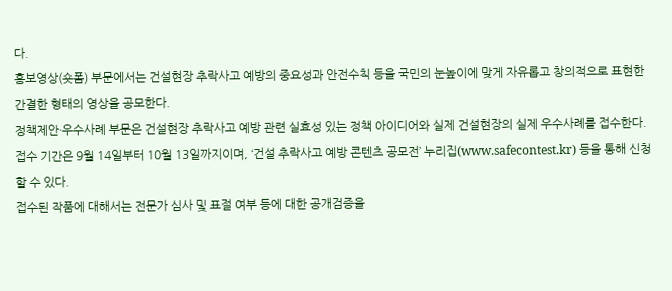다.
홍보영상(숏폼) 부문에서는 건설현장 추락사고 예방의 중요성과 안전수칙 등을 국민의 눈높이에 맞게 자유롭고 창의적으로 표현한 간결한 형태의 영상을 공모한다.
정책제안·우수사례 부문은 건설현장 추락사고 예방 관련 실효성 있는 정책 아이디어와 실제 건설현장의 실제 우수사례를 접수한다.
접수 기간은 9월 14일부터 10월 13일까지이며, ‘건설 추락사고 예방 콘텐츠 공모전’ 누리집(www.safecontest.kr) 등을 통해 신청할 수 있다.
접수된 작품에 대해서는 전문가 심사 및 표절 여부 등에 대한 공개검증을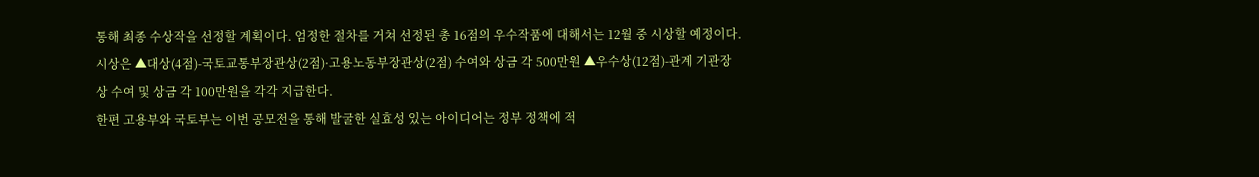통해 최종 수상작을 선정할 계획이다. 엄정한 절차를 거쳐 선정된 총 16점의 우수작품에 대해서는 12월 중 시상할 예정이다.
시상은 ▲대상(4점)-국토교통부장관상(2점)·고용노동부장관상(2점) 수여와 상금 각 500만원 ▲우수상(12점)-관계 기관장상 수여 및 상금 각 100만원을 각각 지급한다.
한편 고용부와 국토부는 이번 공모전을 통해 발굴한 실효성 있는 아이디어는 정부 정책에 적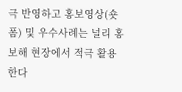극 반영하고 홍보영상(숏폼) 및 우수사례는 널리 홍보해 현장에서 적극 활용한다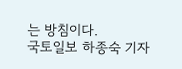는 방침이다.
국토일보 하종숙 기자